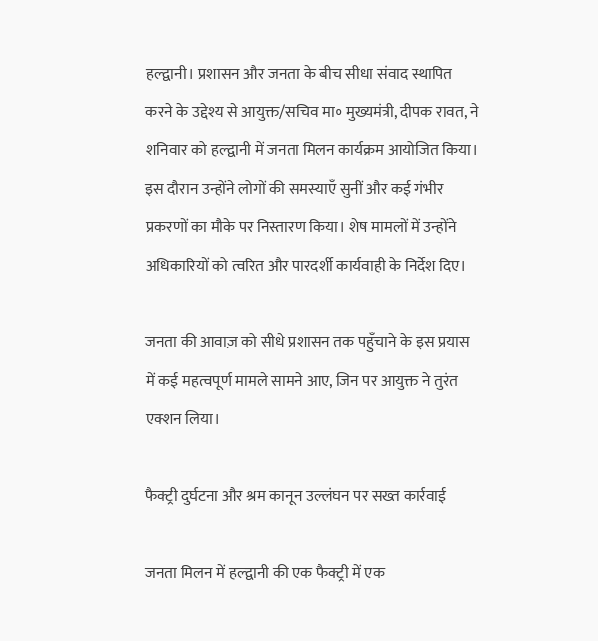हल्द्वानी। प्रशासन और जनता के बीच सीधा संवाद स्थापित करने के उद्देश्य से आयुक्त/सचिव मा॰ मुख्यमंत्री, दीपक रावत, ने शनिवार को हल्द्वानी में जनता मिलन कार्यक्रम आयोजित किया। इस दौरान उन्होंने लोगों की समस्याएँ सुनीं और कई गंभीर प्रकरणों का मौके पर निस्तारण किया। शेष मामलों में उन्होंने अधिकारियों को त्वरित और पारदर्शी कार्यवाही के निर्देश दिए।

जनता की आवाज़ को सीधे प्रशासन तक पहुँचाने के इस प्रयास में कई महत्वपूर्ण मामले सामने आए, जिन पर आयुक्त ने तुरंत एक्शन लिया।

फैक्ट्री दुर्घटना और श्रम कानून उल्लंघन पर सख्त कार्रवाई

जनता मिलन में हल्द्वानी की एक फैक्ट्री में एक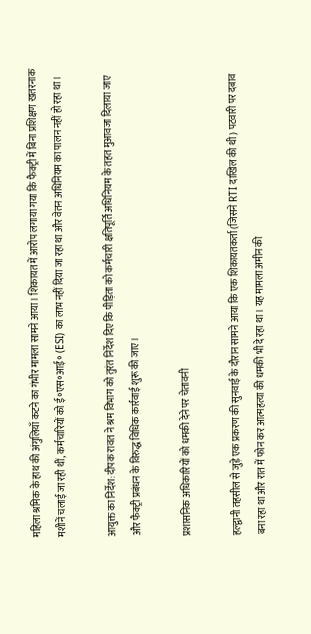महिला श्रमिक के हाथ की अंगुलियाँ कटने का गंभीर मामला सामने आया। शिकायत में आरोप लगाया गया कि फैक्ट्री में बिना प्रशिक्षण खतरनाक मशीनें चलाई जा रही थीं, कर्मचारियों को ई॰एस॰आई॰ (ESI) का लाभ नहीं दिया जा रहा था और वेतन अधिनियम का पालन नहीं हो रहा था।

आयुक्त का निर्देश: दीपक रावत ने श्रम विभाग को तुरंत निर्देश दिए कि पीड़िता को कर्मचारी क्षतिपूर्ति अधिनियम के तहत मुआवजा दिलाया जाए और फैक्ट्री प्रबंधन के विरुद्ध विधिक कार्रवाई शुरू की जाए।

प्रशासनिक अधिकारियों को धमकी देने पर चेतावनी

हल्द्वानी तहसील से जुड़े एक प्रकरण की सुनवाई के दौरान सामने आया कि एक शिकायतकर्ता (जिसने RTI दाखिल की थी) पटवारी पर दबाव बना रहा था और रात में फोन कर आत्महत्या की धमकी भी दे रहा था। यह मामला अमीन की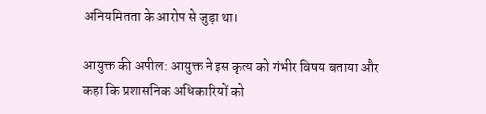अनियमितता के आरोप से जुड़ा था।

आयुक्त की अपील: आयुक्त ने इस कृत्य को गंभीर विषय बताया और कहा कि प्रशासनिक अधिकारियों को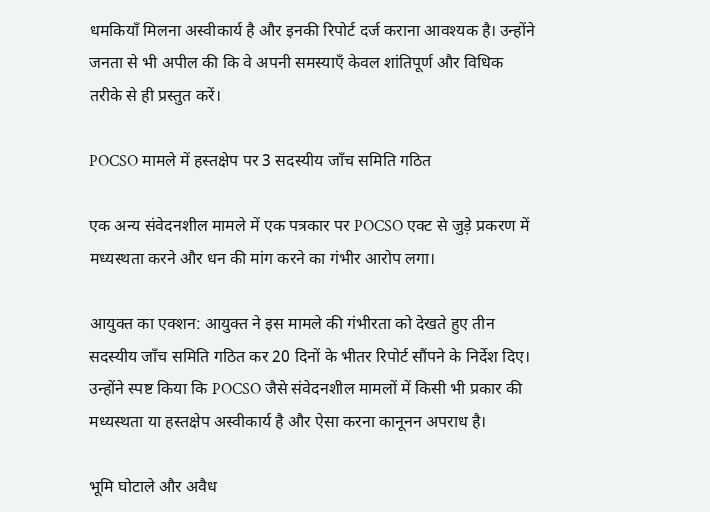धमकियाँ मिलना अस्वीकार्य है और इनकी रिपोर्ट दर्ज कराना आवश्यक है। उन्होंने जनता से भी अपील की कि वे अपनी समस्याएँ केवल शांतिपूर्ण और विधिक तरीके से ही प्रस्तुत करें।

POCSO मामले में हस्तक्षेप पर 3 सदस्यीय जाँच समिति गठित

एक अन्य संवेदनशील मामले में एक पत्रकार पर POCSO एक्ट से जुड़े प्रकरण में मध्यस्थता करने और धन की मांग करने का गंभीर आरोप लगा।

आयुक्त का एक्शन: आयुक्त ने इस मामले की गंभीरता को देखते हुए तीन सदस्यीय जाँच समिति गठित कर 20 दिनों के भीतर रिपोर्ट सौंपने के निर्देश दिए। उन्होंने स्पष्ट किया कि POCSO जैसे संवेदनशील मामलों में किसी भी प्रकार की मध्यस्थता या हस्तक्षेप अस्वीकार्य है और ऐसा करना कानूनन अपराध है।

भूमि घोटाले और अवैध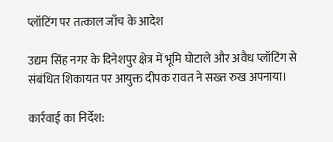प्लॉटिंग पर तत्काल जाँच के आदेश

उद्यम सिंह नगर के दिनेशपुर क्षेत्र में भूमि घोटाले और अवैध प्लॉटिंग से संबंधित शिकायत पर आयुक्त दीपक रावत ने सख्त रुख अपनाया।

कार्रवाई का निर्देश: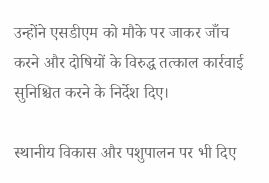उन्होंने एसडीएम को मौके पर जाकर जाँच करने और दोषियों के विरुद्ध तत्काल कार्रवाई सुनिश्चित करने के निर्देश दिए।

स्थानीय विकास और पशुपालन पर भी दिए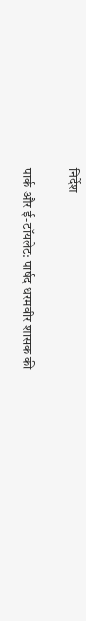निर्देश

पार्क और ई-टॉयलेट: पार्षद धरमवीर शासक की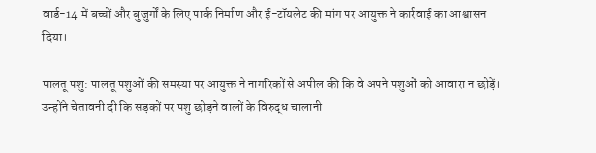वार्ड-14 में बच्चों और बुजुर्गों के लिए पार्क निर्माण और ई-टॉयलेट की मांग पर आयुक्त ने कार्रवाई का आश्वासन दिया।

पालतू पशु: पालतू पशुओं की समस्या पर आयुक्त ने नागरिकों से अपील की कि वे अपने पशुओं को आवारा न छोड़ें। उन्होंने चेतावनी दी कि सड़कों पर पशु छोड़ने वालों के विरुद्ध चालानी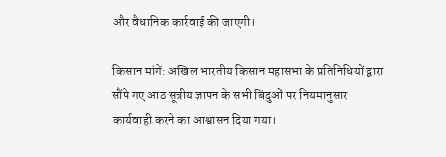और वैधानिक कार्रवाई की जाएगी।

किसान मांगें: अखिल भारतीय किसान महासभा के प्रतिनिधियों द्वारा सौंपे गए आठ सूत्रीय ज्ञापन के सभी बिंदुओं पर नियमानुसार कार्यवाही करने का आश्वासन दिया गया।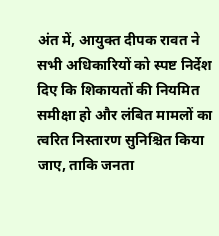अंत में, आयुक्त दीपक रावत ने सभी अधिकारियों को स्पष्ट निर्देश दिए कि शिकायतों की नियमित समीक्षा हो और लंबित मामलों का त्वरित निस्तारण सुनिश्चित किया जाए, ताकि जनता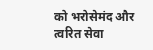को भरोसेमंद और त्वरित सेवा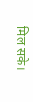मिल सके।